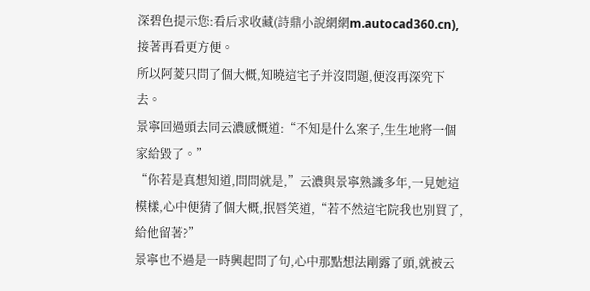深碧色提示您:看后求收藏(詩鼎小說網網m.autocad360.cn),接著再看更方便。
所以阿菱只問了個大概,知曉這宅子并沒問題,便沒再深究下去。
景寧回過頭去同云濃感慨道:“不知是什么案子,生生地將一個家給毀了。”
“你若是真想知道,問問就是,”云濃與景寧熟識多年,一見她這模樣,心中便猜了個大概,抿唇笑道,“若不然這宅院我也別買了,給他留著?”
景寧也不過是一時興起問了句,心中那點想法剛露了頭,就被云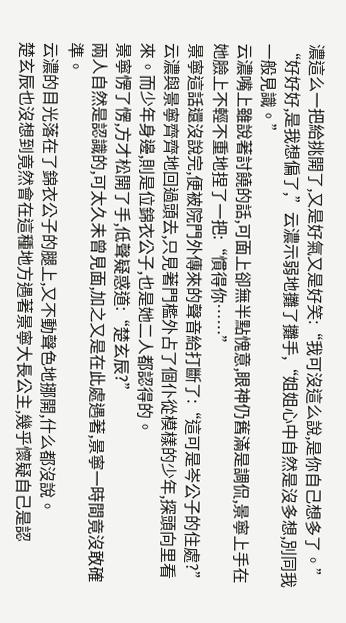濃這么一把給挑開了,又是好氣又是好笑:“我可沒這么說,是你自己想多了。”
“好好好,是我想偏了,”云濃示弱地攤了攤手,“姐姐心中自然是沒多想,別同我一般見識。”
云濃嘴上雖說著討饒的話,可面上卻無半點愧意,眼神仍舊滿是調侃,景寧上手在她臉上不輕不重地捏了一把:“慣得你……”
景寧這話還沒說完,便被院門外傳來的聲音給打斷了:“這可是岑公子的住處?”
云濃與景寧齊齊地回過頭去,只見著門檻外占了個仆從模樣的少年,探頭向里看來。而少年身邊,則是位錦衣公子,也是她二人都認得的。
景寧愣了愣,方才松開了手,低聲疑惑道:“楚玄辰?”
兩人自然是認識的,可太久未曾見面,加之又是在此處遇著,景寧一時間竟沒敢確準。
云濃的目光落在了錦衣公子的腿上,又不動聲色地挪開,什么都沒說。
楚玄辰也沒想到竟然會在這種地方遇著景寧大長公主,幾乎懷疑自己是認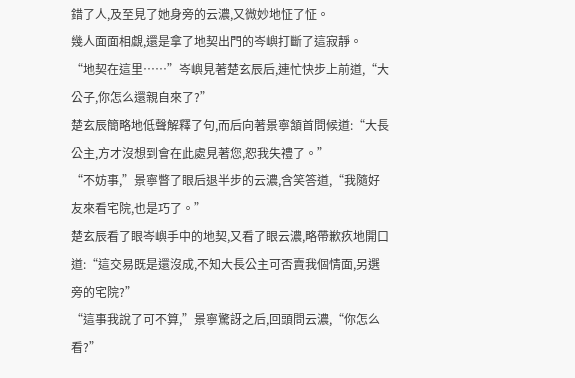錯了人,及至見了她身旁的云濃,又微妙地怔了怔。
幾人面面相覷,還是拿了地契出門的岑嶼打斷了這寂靜。
“地契在這里……”岑嶼見著楚玄辰后,連忙快步上前道,“大公子,你怎么還親自來了?”
楚玄辰簡略地低聲解釋了句,而后向著景寧頷首問候道:“大長公主,方才沒想到會在此處見著您,恕我失禮了。”
“不妨事,”景寧瞥了眼后退半步的云濃,含笑答道,“我隨好友來看宅院,也是巧了。”
楚玄辰看了眼岑嶼手中的地契,又看了眼云濃,略帶歉疚地開口道:“這交易既是還沒成,不知大長公主可否賣我個情面,另選旁的宅院?”
“這事我說了可不算,”景寧驚訝之后,回頭問云濃,“你怎么看?”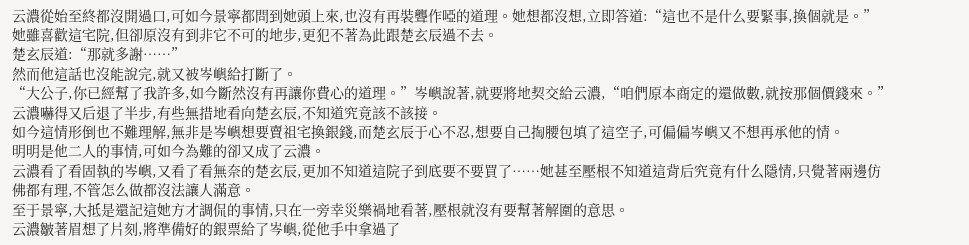云濃從始至終都沒開過口,可如今景寧都問到她頭上來,也沒有再裝聾作啞的道理。她想都沒想,立即答道:“這也不是什么要緊事,換個就是。”
她雖喜歡這宅院,但卻原沒有到非它不可的地步,更犯不著為此跟楚玄辰過不去。
楚玄辰道:“那就多謝……”
然而他這話也沒能說完,就又被岑嶼給打斷了。
“大公子,你已經幫了我許多,如今斷然沒有再讓你費心的道理。”岑嶼說著,就要將地契交給云濃,“咱們原本商定的還做數,就按那個價錢來。”
云濃嚇得又后退了半步,有些無措地看向楚玄辰,不知道究竟該不該接。
如今這情形倒也不難理解,無非是岑嶼想要賣祖宅換銀錢,而楚玄辰于心不忍,想要自己掏腰包填了這空子,可偏偏岑嶼又不想再承他的情。
明明是他二人的事情,可如今為難的卻又成了云濃。
云濃看了看固執的岑嶼,又看了看無奈的楚玄辰,更加不知道這院子到底要不要買了……她甚至壓根不知道這背后究竟有什么隱情,只覺著兩邊仿佛都有理,不管怎么做都沒法讓人滿意。
至于景寧,大抵是還記這她方才調侃的事情,只在一旁幸災樂禍地看著,壓根就沒有要幫著解圍的意思。
云濃皺著眉想了片刻,將準備好的銀票給了岑嶼,從他手中拿過了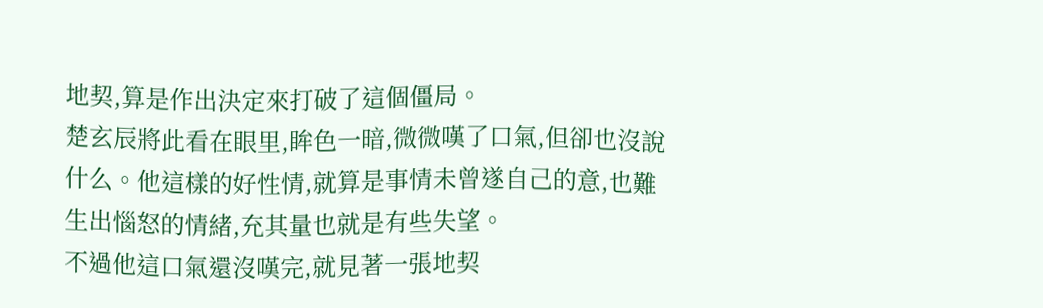地契,算是作出決定來打破了這個僵局。
楚玄辰將此看在眼里,眸色一暗,微微嘆了口氣,但卻也沒說什么。他這樣的好性情,就算是事情未曾遂自己的意,也難生出惱怒的情緒,充其量也就是有些失望。
不過他這口氣還沒嘆完,就見著一張地契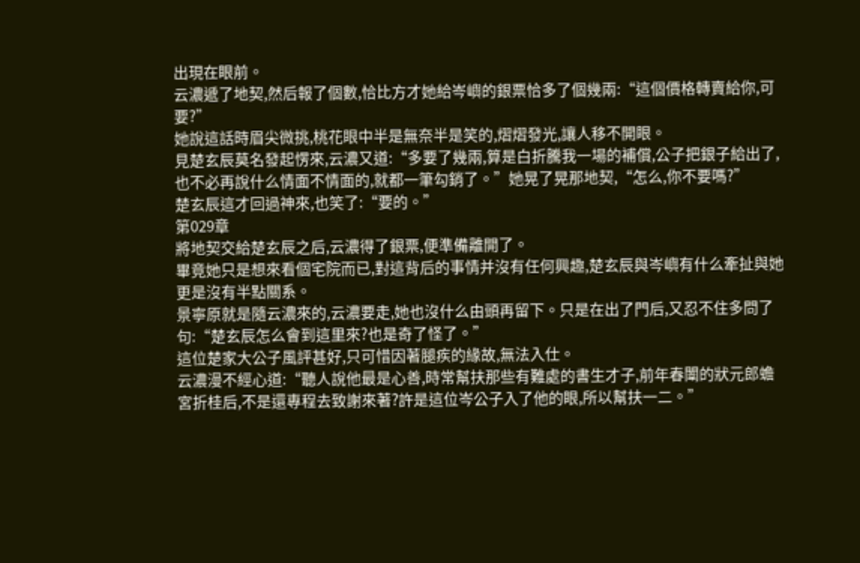出現在眼前。
云濃遞了地契,然后報了個數,恰比方才她給岑嶼的銀票恰多了個幾兩:“這個價格轉賣給你,可要?”
她說這話時眉尖微挑,桃花眼中半是無奈半是笑的,熠熠發光,讓人移不開眼。
見楚玄辰莫名發起愣來,云濃又道:“多要了幾兩,算是白折騰我一場的補償,公子把銀子給出了,也不必再說什么情面不情面的,就都一筆勾銷了。”她晃了晃那地契,“怎么,你不要嗎?”
楚玄辰這才回過神來,也笑了:“要的。”
第029章
將地契交給楚玄辰之后,云濃得了銀票,便準備離開了。
畢竟她只是想來看個宅院而已,對這背后的事情并沒有任何興趣,楚玄辰與岑嶼有什么牽扯與她更是沒有半點關系。
景寧原就是隨云濃來的,云濃要走,她也沒什么由頭再留下。只是在出了門后,又忍不住多問了句:“楚玄辰怎么會到這里來?也是奇了怪了。”
這位楚家大公子風評甚好,只可惜因著腿疾的緣故,無法入仕。
云濃漫不經心道:“聽人說他最是心善,時常幫扶那些有難處的書生才子,前年春闈的狀元郎蟾宮折桂后,不是還專程去致謝來著?許是這位岑公子入了他的眼,所以幫扶一二。”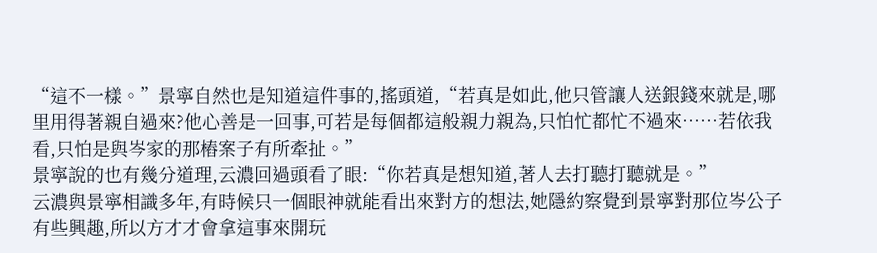“這不一樣。”景寧自然也是知道這件事的,搖頭道,“若真是如此,他只管讓人送銀錢來就是,哪里用得著親自過來?他心善是一回事,可若是每個都這般親力親為,只怕忙都忙不過來……若依我看,只怕是與岑家的那樁案子有所牽扯。”
景寧說的也有幾分道理,云濃回過頭看了眼:“你若真是想知道,著人去打聽打聽就是。”
云濃與景寧相識多年,有時候只一個眼神就能看出來對方的想法,她隱約察覺到景寧對那位岑公子有些興趣,所以方才才會拿這事來開玩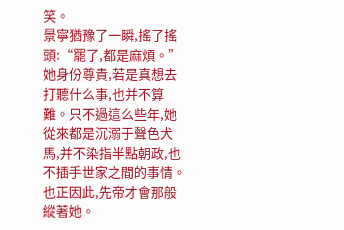笑。
景寧猶豫了一瞬,搖了搖頭:“罷了,都是麻煩。”
她身份尊貴,若是真想去打聽什么事,也并不算難。只不過這么些年,她從來都是沉溺于聲色犬馬,并不染指半點朝政,也不插手世家之間的事情。
也正因此,先帝才會那般縱著她。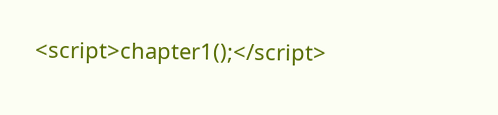<script>chapter1();</script>